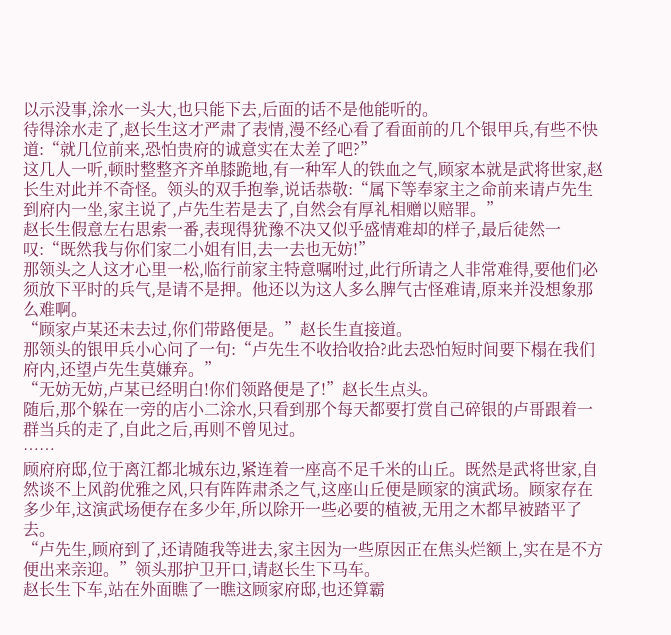以示没事,涂水一头大,也只能下去,后面的话不是他能听的。
待得涂水走了,赵长生这才严肃了表情,漫不经心看了看面前的几个银甲兵,有些不快道:“就几位前来,恐怕贵府的诚意实在太差了吧?”
这几人一听,顿时整整齐齐单膝跪地,有一种军人的铁血之气,顾家本就是武将世家,赵长生对此并不奇怪。领头的双手抱拳,说话恭敬:“属下等奉家主之命前来请卢先生到府内一坐,家主说了,卢先生若是去了,自然会有厚礼相赠以赔罪。”
赵长生假意左右思索一番,表现得犹豫不决又似乎盛情难却的样子,最后徒然一叹:“既然我与你们家二小姐有旧,去一去也无妨!”
那领头之人这才心里一松,临行前家主特意嘱咐过,此行所请之人非常难得,要他们必须放下平时的兵气,是请不是押。他还以为这人多么脾气古怪难请,原来并没想象那么难啊。
“顾家卢某还未去过,你们带路便是。”赵长生直接道。
那领头的银甲兵小心问了一句:“卢先生不收拾收拾?此去恐怕短时间要下榻在我们府内,还望卢先生莫嫌弃。”
“无妨无妨,卢某已经明白!你们领路便是了!”赵长生点头。
随后,那个躲在一旁的店小二涂水,只看到那个每天都要打赏自己碎银的卢哥跟着一群当兵的走了,自此之后,再则不曾见过。
……
顾府府邸,位于离江都北城东边,紧连着一座高不足千米的山丘。既然是武将世家,自然谈不上风韵优雅之风,只有阵阵肃杀之气,这座山丘便是顾家的演武场。顾家存在多少年,这演武场便存在多少年,所以除开一些必要的植被,无用之木都早被踏平了去。
“卢先生,顾府到了,还请随我等进去,家主因为一些原因正在焦头烂额上,实在是不方便出来亲迎。”领头那护卫开口,请赵长生下马车。
赵长生下车,站在外面瞧了一瞧这顾家府邸,也还算霸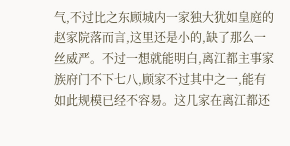气,不过比之东顾城内一家独大犹如皇庭的赵家院落而言,这里还是小的,缺了那么一丝威严。不过一想就能明白,离江都主事家族府门不下七八,顾家不过其中之一,能有如此规模已经不容易。这几家在离江都还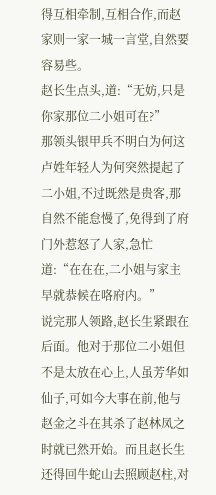得互相牵制,互相合作,而赵家则一家一城一言堂,自然要容易些。
赵长生点头,道:“无妨,只是你家那位二小姐可在?”
那领头银甲兵不明白为何这卢姓年轻人为何突然提起了二小姐,不过既然是贵客,那自然不能怠慢了,免得到了府门外惹怒了人家,急忙道:“在在在,二小姐与家主早就恭候在咯府内。”
说完那人领路,赵长生紧跟在后面。他对于那位二小姐但不是太放在心上,人虽芳华如仙子,可如今大事在前,他与赵金之斗在其杀了赵林凤之时就已然开始。而且赵长生还得回牛蛇山去照顾赵柱,对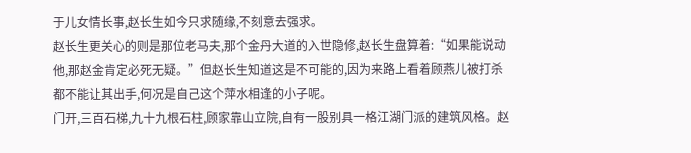于儿女情长事,赵长生如今只求随缘,不刻意去强求。
赵长生更关心的则是那位老马夫,那个金丹大道的入世隐修,赵长生盘算着:“如果能说动他,那赵金肯定必死无疑。”但赵长生知道这是不可能的,因为来路上看着顾燕儿被打杀都不能让其出手,何况是自己这个萍水相逢的小子呢。
门开,三百石梯,九十九根石柱,顾家靠山立院,自有一股别具一格江湖门派的建筑风格。赵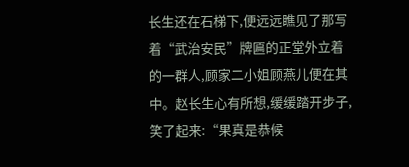长生还在石梯下,便远远瞧见了那写着“武治安民”牌匾的正堂外立着的一群人,顾家二小姐顾燕儿便在其中。赵长生心有所想,缓缓踏开步子,笑了起来:“果真是恭候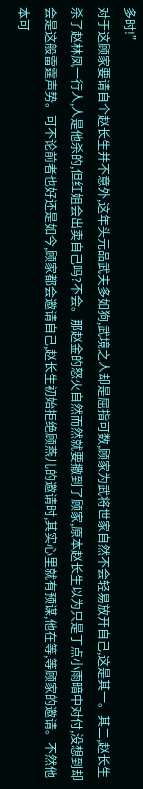多时!”
对于这顾家要请自个赵长生并不意外,这年头元品武夫多如狗,武境之人却是屈指可数,顾家为武将世家自然不会轻易放开自己,这是其一。其二,赵长生杀了赵林凤一行人,人是他杀的,但红姐会出卖自己吗?不会。那赵金的怒火自然而然就要撒到了顾家,原本赵长生以为只是丁点小雨暗中对付,没想到却会是这般雷霆声势。可不论前者也好还是如今,顾家都会邀请自己,赵长生初始拒绝顾燕儿的邀请时,其实心里就有预谋,他在等,等顾家的邀请。不然他本可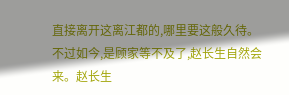直接离开这离江都的,哪里要这般久待。
不过如今,是顾家等不及了,赵长生自然会来。赵长生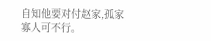自知他要对付赵家,孤家寡人可不行。